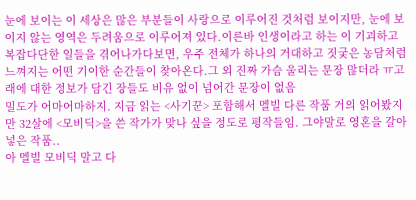눈에 보이는 이 세상은 많은 부분들이 사랑으로 이루어진 것처럼 보이지만, 눈에 보이지 않는 영역은 두려움으로 이루어져 있다.이른바 인생이라고 하는 이 기괴하고 복잡다단한 일들을 겪어나가다보면, 우주 전체가 하나의 거대하고 짓궂은 농담처럼 느껴지는 어떤 기이한 순간들이 찾아온다.그 외 진짜 가슴 울리는 문장 많더라 ㅠ고래에 대한 정보가 담긴 장들도 비유 없이 넘어간 문장이 없음
밀도가 어마어마하지. 지금 읽는 <사기꾼> 포함해서 멜빌 다른 작품 거의 읽어봤지만 32살에 <모비딕>을 쓴 작가가 맞나 싶을 정도로 평작들임. 그야말로 영혼을 갈아넣은 작품..
아 멜빌 모비딕 말고 다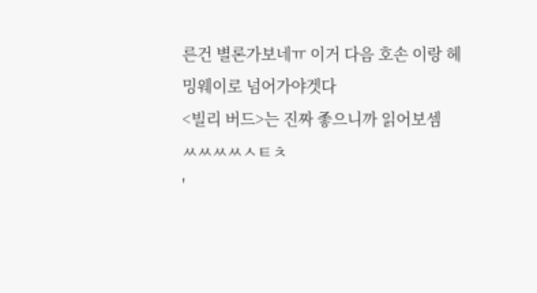른건 별론가보네ㅠ 이거 다음 호손 이랑 헤밍웨이로 넘어가야겟다
<빌리 버드>는 진짜 좋으니까 읽어보셈
ㅆㅆㅆㅆㅅㅌㅊ
'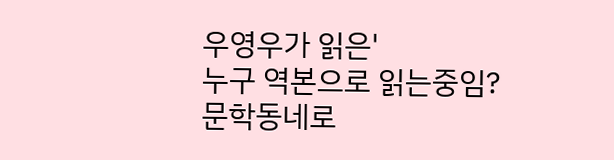우영우가 읽은'
누구 역본으로 읽는중임?
문학동네로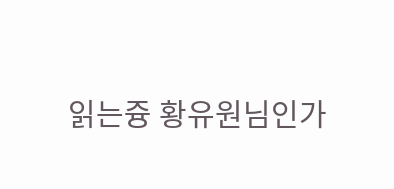읽는즁 황유원님인가